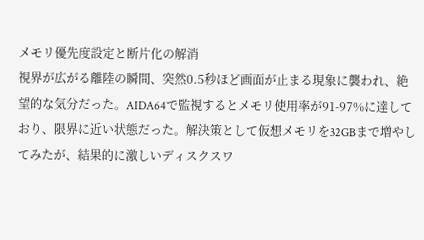メモリ優先度設定と断片化の解消
視界が広がる離陸の瞬間、突然0.5秒ほど画面が止まる現象に襲われ、絶望的な気分だった。AIDA64で監視するとメモリ使用率が91-97%に達しており、限界に近い状態だった。解決策として仮想メモリを32GBまで増やしてみたが、結果的に激しいディスクスワ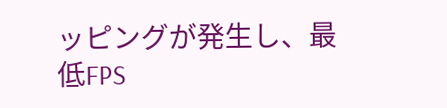ッピングが発生し、最低FPS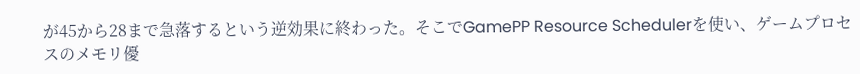が45から28まで急落するという逆効果に終わった。そこでGamePP Resource Schedulerを使い、ゲームプロセスのメモリ優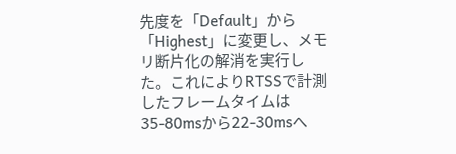先度を「Default」から「Highest」に変更し、メモリ断片化の解消を実行した。これによりRTSSで計測したフレームタイムは35-80msから22-30msへ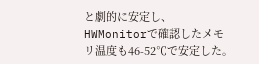と劇的に安定し、HWMonitorで確認したメモリ温度も46-52℃で安定した。